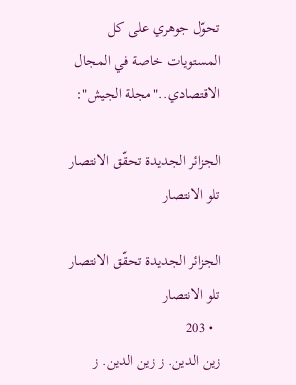تحوّل جوهري على كل المستويات خاصة في المجال الاقتصادي.."مجلة الجيش":

الجزائر الجديدة تحقّق الانتصار تلو الانتصار

الجزائر الجديدة تحقّق الانتصار تلو الانتصار
  • 203
زين الدين. ز زين الدين. ز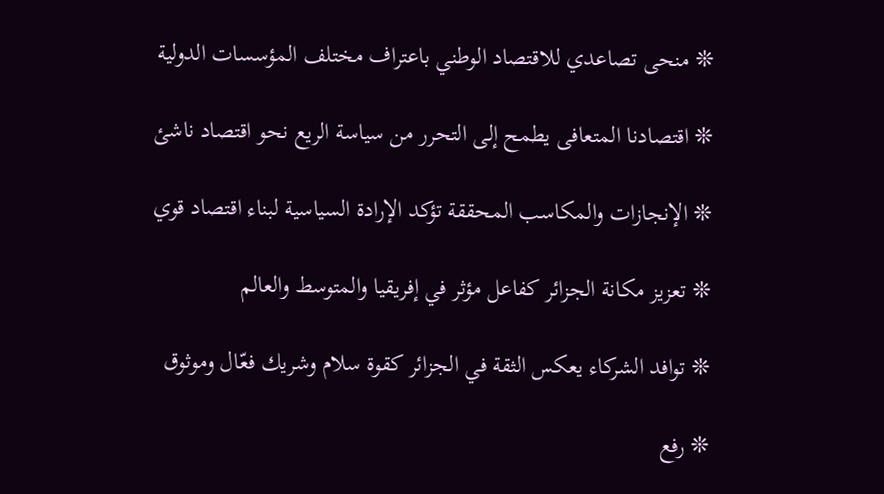❊ منحى تصاعدي للاقتصاد الوطني باعتراف مختلف المؤسسات الدولية

❊ اقتصادنا المتعافى يطمح إلى التحرر من سياسة الريع نحو اقتصاد ناشئ

❊ الإنجازات والمكاسب المحققة تؤكد الإرادة السياسية لبناء اقتصاد قوي

❊ تعزيز مكانة الجزائر كفاعل مؤثر في إفريقيا والمتوسط والعالم

❊ توافد الشركاء يعكس الثقة في الجزائر كقوة سلام وشريك فعّال وموثوق

❊ رفع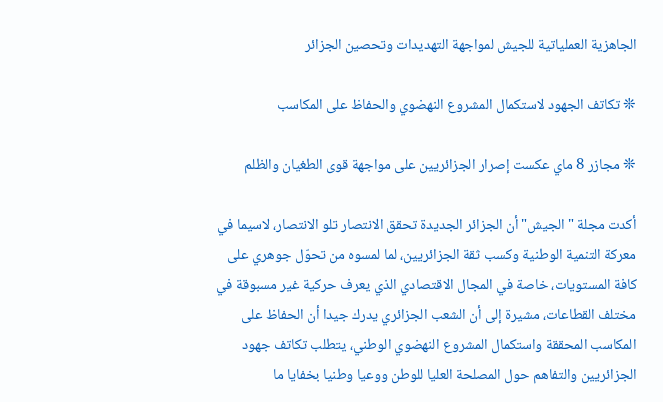الجاهزية العملياتية للجيش لمواجهة التهديدات وتحصين الجزائر

❊ تكاتف الجهود لاستكمال المشروع النهضوي والحفاظ على المكاسب

❊ مجازر 8 ماي عكست إصرار الجزائريين على مواجهة قوى الطغيان والظلم

أكدت مجلة "الجيش" أن الجزائر الجديدة تحقق الانتصار تلو الانتصار، لاسيما في معركة التنمية الوطنية وكسب ثقة الجزائريين، لما لمسوه من تحوّل جوهري على كافة المستويات، خاصة في المجال الاقتصادي الذي يعرف حركية غير مسبوقة في مختلف القطاعات، مشيرة إلى أن الشعب الجزائري يدرك جيدا أن الحفاظ على المكاسب المحققة واستكمال المشروع النهضوي الوطني، يتطلب تكاتف جهود الجزائريين والتفاهم حول المصلحة العليا للوطن ووعيا وطنيا بخفايا ما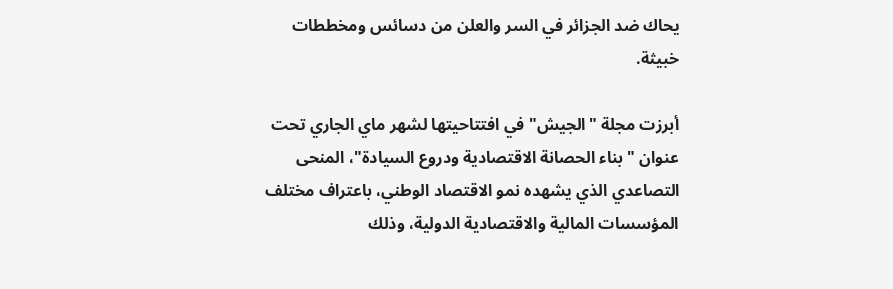يحاك ضد الجزائر في السر والعلن من دسائس ومخططات خبيثة.

أبرزت مجلة "الجيش" في افتتاحيتها لشهر ماي الجاري تحت عنوان "بناء الحصانة الاقتصادية ودروع السيادة"، المنحى التصاعدي الذي يشهده نمو الاقتصاد الوطني، باعتراف مختلف المؤسسات المالية والاقتصادية الدولية، وذلك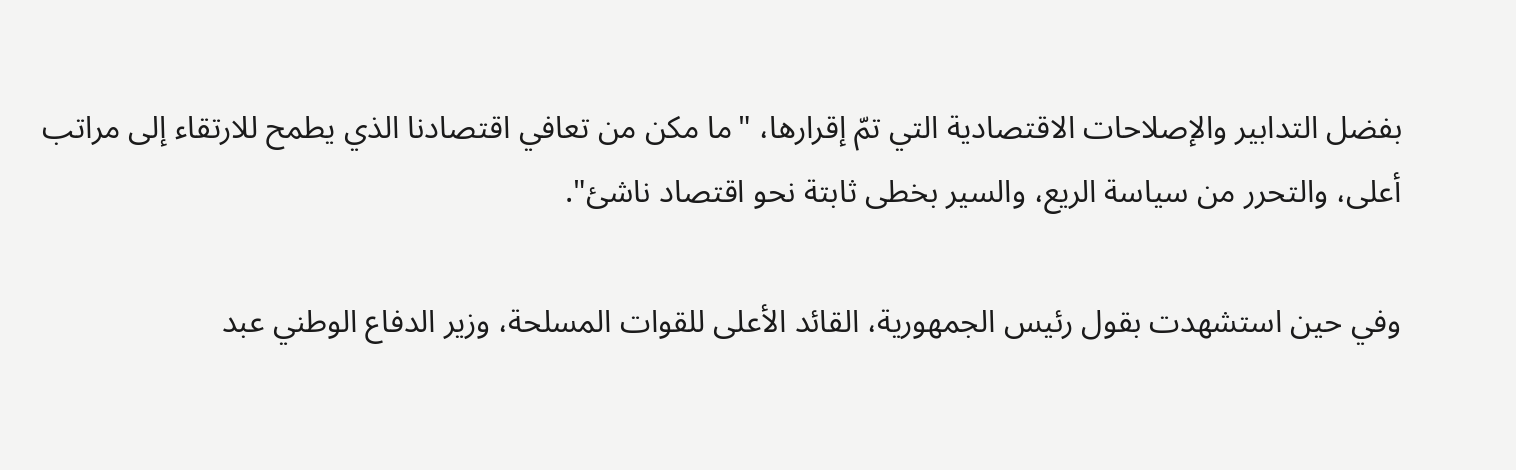بفضل التدابير والإصلاحات الاقتصادية التي تمّ إقرارها، "ما مكن من تعافي اقتصادنا الذي يطمح للارتقاء إلى مراتب أعلى، والتحرر من سياسة الريع، والسير بخطى ثابتة نحو اقتصاد ناشئ".

وفي حين استشهدت بقول رئيس الجمهورية، القائد الأعلى للقوات المسلحة، وزير الدفاع الوطني عبد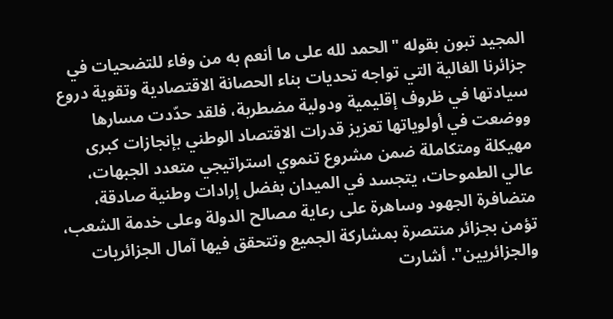المجيد تبون بقوله "الحمد لله على ما أنعم به من وفاء للتضحيات في جزائرنا الغالية التي تواجه تحديات بناء الحصانة الاقتصادية وتقوية دروع سيادتها في ظروف إقليمية ودولية مضطربة، فلقد حدّدت مسارها ووضعت في أولوياتها تعزيز قدرات الاقتصاد الوطني بإنجازات كبرى مهيكلة ومتكاملة ضمن مشروع تنموي استراتيجي متعدد الجبهات، عالي الطموحات، يتجسد في الميدان بفضل إرادات وطنية صادقة، متضافرة الجهود وساهرة على رعاية مصالح الدولة وعلى خدمة الشعب، تؤمن بجزائر منتصرة بمشاركة الجميع وتتحقق فيها آمال الجزائريات والجزائريين". أشارت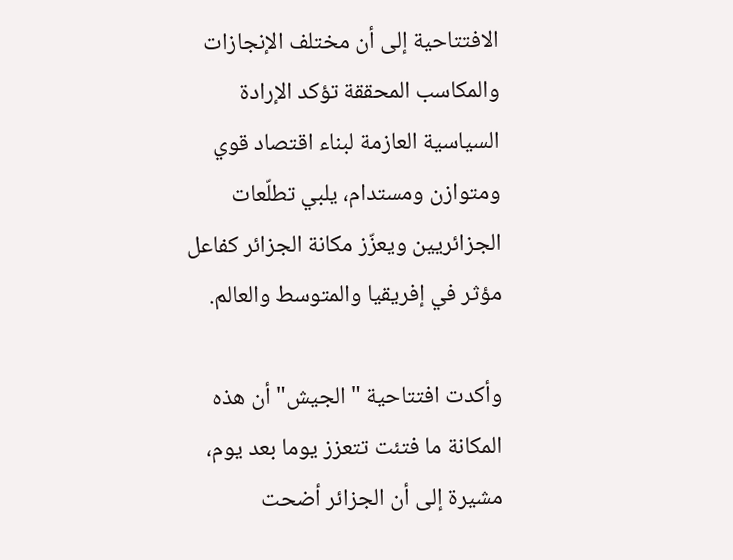الافتتاحية إلى أن مختلف الإنجازات والمكاسب المحققة تؤكد الإرادة السياسية العازمة لبناء اقتصاد قوي ومتوازن ومستدام، يلبي تطلّعات الجزائريين ويعزّز مكانة الجزائر كفاعل مؤثر في إفريقيا والمتوسط والعالم.

وأكدت افتتاحية "الجيش" أن هذه المكانة ما فتئت تتعزز يوما بعد يوم، مشيرة إلى أن الجزائر أضحت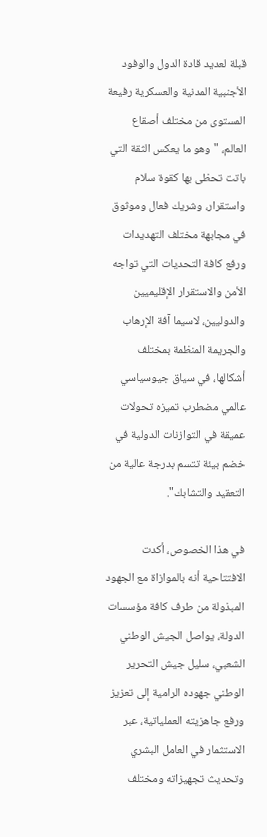قبلة لعديد قادة الدول والوفود الأجنبية المدنية والعسكرية رفيعة المستوى من مختلف أصقاع العالم، "وهو ما يعكس الثقة التي باتت تحظى بها كقوة سلام واستقرار، وشريك فعال وموثوق في مجابهة مختلف التهديدات ورفع كافة التحديات التي تواجه الأمن والاستقرار الإقليميين والدوليين، لاسيما آفة الإرهاب والجريمة المنظمة بمختلف أشكالها، في سياق جيوسياسي عالمي مضطرب تميزه تحولات عميقة في التوازنات الدولية في خضم بيئة تتسم بدرجة عالية من التعقيد والتشابك".

في هذا الخصوص، أكدت الافتتاحية أنه بالموازاة مع الجهود المبذولة من طرف كافة مؤسسات الدولة، يواصل الجيش الوطني الشعبي، سليل جيش التحرير الوطني جهوده الرامية إلى تعزيز ورفع جاهزيته العملياتية، عبر الاستثمار في العامل البشري وتحديث تجهيزاته ومختلف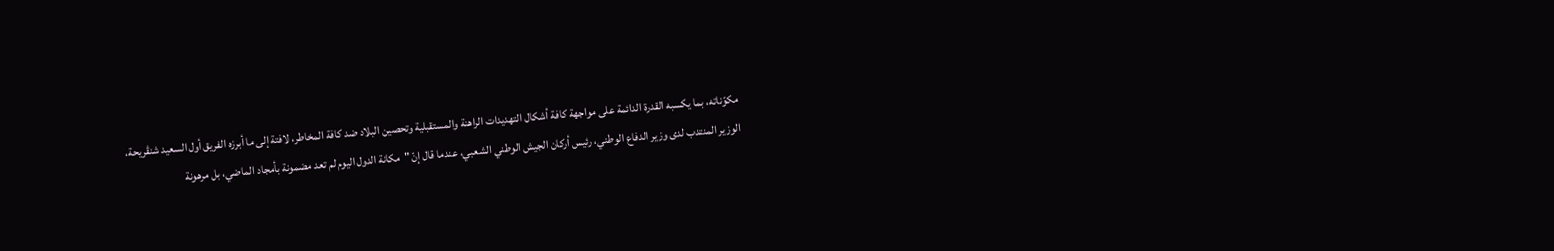مكوّناته، بما يكسبه القدرة الدائمة على مواجهة كافة أشكال التهديدات الراهنة والمستقبلية وتحصين البلاد ضد كافة المخاطر، لافتة إلى ما أبرزه الفريق أول السعيد شنڤريحة، الوزير المنتدب لدى وزير الدفاع الوطني، رئيس أركان الجيش الوطني الشعبي، عندما قال إنّ "مكانة الدول اليوم لم تعد مضمونة بأمجاد الماضي، بل مرهونة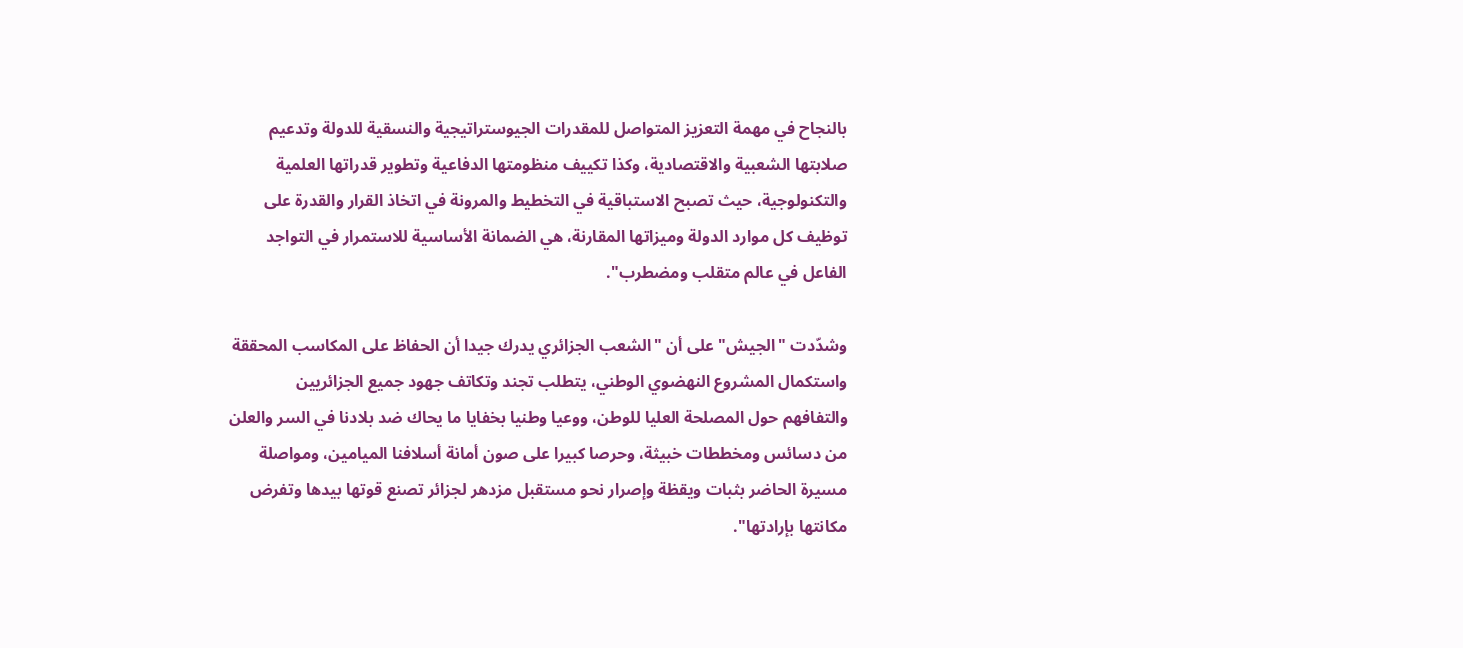بالنجاح في مهمة التعزيز المتواصل للمقدرات الجيوستراتيجية والنسقية للدولة وتدعيم صلابتها الشعبية والاقتصادية، وكذا تكييف منظومتها الدفاعية وتطوير قدراتها العلمية والتكنولوجية، حيث تصبح الاستباقية في التخطيط والمرونة في اتخاذ القرار والقدرة على توظيف كل موارد الدولة وميزاتها المقارنة، هي الضمانة الأساسية للاستمرار في التواجد الفاعل في عالم متقلب ومضطرب".

وشدّدت "الجيش" على أن "الشعب الجزائري يدرك جيدا أن الحفاظ على المكاسب المحققة واستكمال المشروع النهضوي الوطني، يتطلب تجند وتكاتف جهود جميع الجزائريين والتفافهم حول المصلحة العليا للوطن، ووعيا وطنيا بخفايا ما يحاك ضد بلادنا في السر والعلن من دسائس ومخططات خبيثة، وحرصا كبيرا على صون أمانة أسلافنا الميامين، ومواصلة مسيرة الحاضر بثبات ويقظة وإصرار نحو مستقبل مزدهر لجزائر تصنع قوتها بيدها وتفرض مكانتها بإرادتها".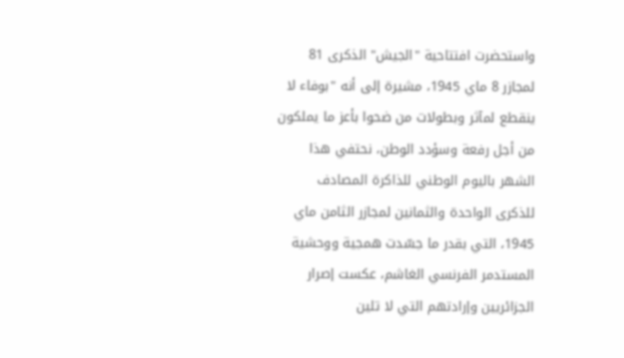واستحضرت افتتاحية "الجيش" الذكرى 81 لمجازر 8 ماي 1945، مشيرة إلى أنه "بوفاء لا ينقطع لمآثر وبطولات من ضحوا بأعز ما يملكون من أجل رفعة وسؤدد الوطن، نحتفي هذا الشهر باليوم الوطني للذاكرة المصادف للذكرى الواحدة والثمانين لمجازر الثامن ماي 1945، التي بقدر ما جسّدت همجية ووحشية المستدمر الفرنسي الغاشم، عكست إصرار الجزائريين وإرادتهم التي لا تلين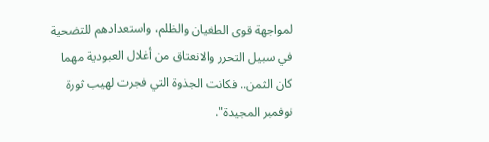لمواجهة قوى الطغيان والظلم، واستعدادهم للتضحية في سبيل التحرر والانعتاق من أغلال العبودية مهما كان الثمن.. فكانت الجذوة التي فجرت لهيب ثورة نوفمبر المجيدة".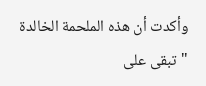وأكدت أن هذه الملحمة الخالدة "تبقى على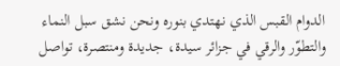الدوام القبس الذي نهتدي بنوره ونحن نشق سبل النماء والتطوّر والرقي في جزائر سيدة، جديدة ومنتصرة، تواصل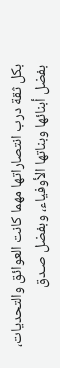بكل ثقة درب انتصاراتها مهما كانت العوائق والتحديات، بفضل أبنائها وبناتها الأوفياء، وبفضل صـدق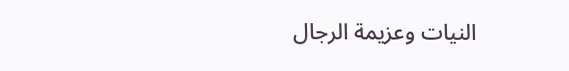النيات وعزيمة الرجال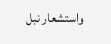واستشعار نبل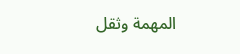المهمة وثقل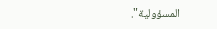المسؤولية".